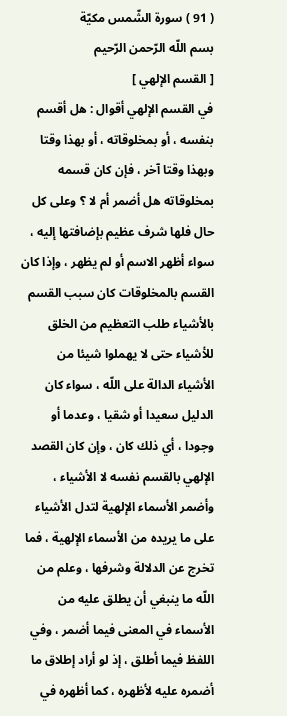( 91 ) سورة الشّمس مكيّة
بسم اللّه الرّحمن الرّحيم
[ القسم الإلهي ]
في القسم الإلهي أقوال : هل أقسم بنفسه ، أو بمخلوقاته ، أو بهذا وقتا وبهذا وقتا آخر ، فإن كان قسمه بمخلوقاته هل أضمر أم لا ؟ وعلى كل حال فلها شرف عظيم بإضافتها إليه ، سواء أظهر الاسم أو لم يظهر ، وإذا كان القسم بالمخلوقات كان سبب القسم بالأشياء طلب التعظيم من الخلق للأشياء حتى لا يهملوا شيئا من الأشياء الدالة على اللّه ، سواء كان الدليل سعيدا أو شقيا ، وعدما أو وجودا ، أي ذلك كان ، وإن كان القصد الإلهي بالقسم نفسه لا الأشياء ، وأضمر الأسماء الإلهية لتدل الأشياء على ما يريده من الأسماء الإلهية ، فما تخرج عن الدلالة وشرفها ، وعلم من اللّه ما ينبغي أن يطلق عليه من الأسماء في المعنى فيما أضمر ، وفي اللفظ فيما أطلق ، إذ لو أراد إطلاق ما أضمره عليه لأظهره ، كما أظهره في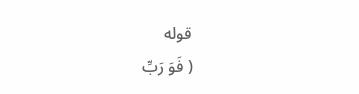قوله
( فَوَ رَبِّ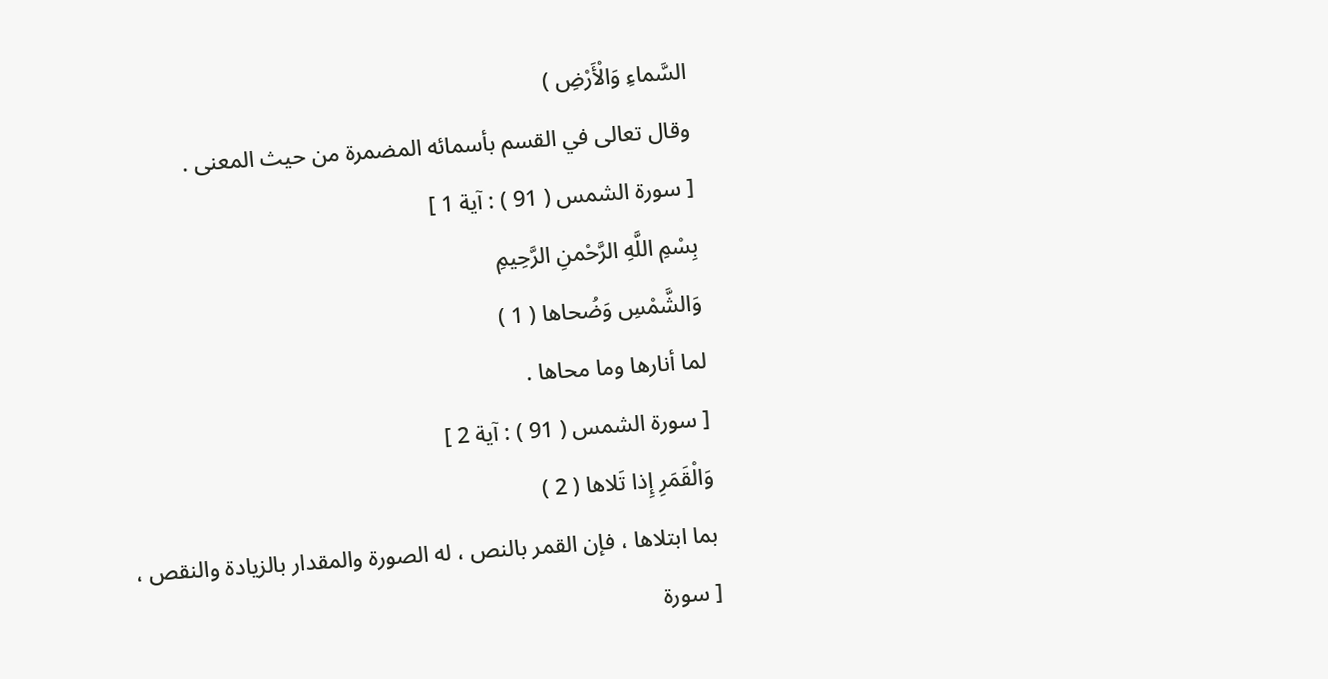السَّماءِ وَالْأَرْضِ )
وقال تعالى في القسم بأسمائه المضمرة من حيث المعنى .
[ سورة الشمس ( 91 ) : آية 1 ]
بِسْمِ اللَّهِ الرَّحْمنِ الرَّحِيمِ
وَالشَّمْسِ وَضُحاها ( 1 )
لما أنارها وما محاها .
[ سورة الشمس ( 91 ) : آية 2 ]
وَالْقَمَرِ إِذا تَلاها ( 2 )
بما ابتلاها ، فإن القمر بالنص ، له الصورة والمقدار بالزيادة والنقص ،
[ سورة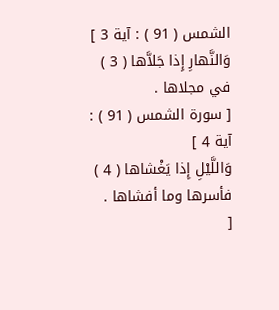الشمس ( 91 ) : آية 3 ]
وَالنَّهارِ إِذا جَلاَّها ( 3 )
في مجلاها .
[ سورة الشمس ( 91 ) : آية 4 ]
وَاللَّيْلِ إِذا يَغْشاها ( 4 )
فأسرها وما أفشاها .
[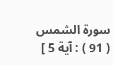سورة الشمس ( 91 ) : آية 5 ]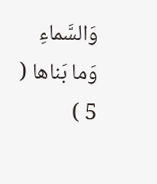وَالسَّماءِ وَما بَناها ( 5 )